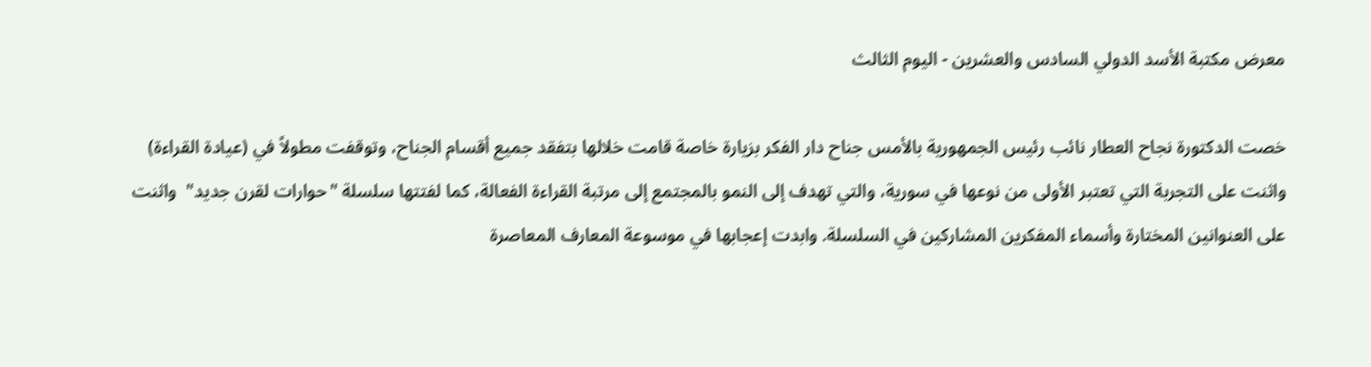معرض مكتبة الأسد الدولي السادس والعشرين - اليوم الثالث

خصت الدكتورة نجاح العطار نائب رئيس الجمهورية بالأمس جناح دار الفكر بزيارة خاصة قامت خلالها بتفقد جميع أقسام الجناح، وتوقفت مطولاً في (عيادة القراءة) واثنت على التجربة التي تعتبر الأولى من نوعها في سورية، والتي تهدف إلى النمو بالمجتمع إلى مرتبة القراءة الفعالة، كما لفتتها سلسلة "حوارات لقرن جديد"  واثنت على العنوانين المختارة وأسماء المفكرين المشاركين في السلسلة. وابدت إعجابها في موسوعة المعارف المعاصرة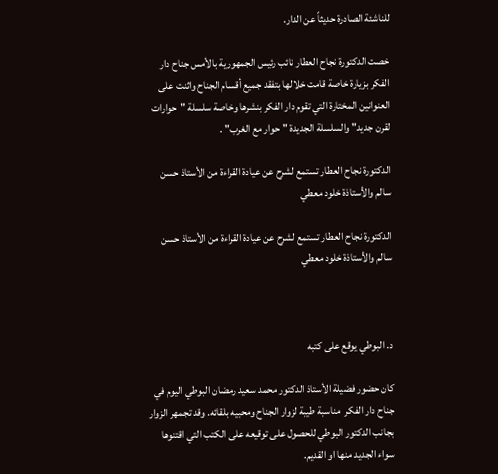للناشئة الصادرة حديثاً عن الدار.

خصت الدكتورة نجاح العطار نائب رئيس الجمهورية بالأمس جناح دار الفكر بزيارة خاصة قامت خلالها بتفقد جميع أقسام الجناح واثنت على العنوانين المختارة التي تقوم دار الفكر بنشرها وخاصة سلسلة "حوارات لقرن جديد" والسلسلة الجديدة "حوار مع الغرب" .

الدكتورة نجاح العطار تستمع لشرح عن عيادة القراءة من الأستاذ حسن سالم والأستاذة خلود معطي

الدكتورة نجاح العطار تستمع لشرح عن عيادة القراءة من الأستاذ حسن سالم والأستاذة خلود معطي



د. البوطي يوقع على كتبه

كان حضور فضيلة الأستاذ الدكتور محمد سعيد رمضان البوطي اليوم في جناح دار الفكر  مناسبة طيبة لزوار الجناح ومحبيه بلقائه. وقد تجمهر الزوار بجانب الدكتور البوطي للحصول على توقيعه على الكتب التي اقتنوها سواء الجديد منها او القديم.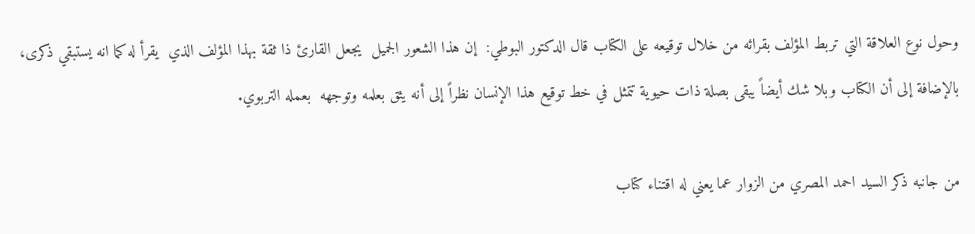وحول نوع العلاقة التي تربط المؤلف بقرائه من خلال توقيعه على الكتاب قال الدكتور البوطي:  إن هذا الشعور الجميل  يجعل القارئ ذا ثقة بهذا المؤلف الذي  يقرأ له كما انه يستبقي ذكرى، بالإضافة إلى أن الكتاب وبلا شك أيضاً يبقى بصلة ذات حيوية تتمثل في خط توقيع هذا الإنسان نظراً إلى أنه يثق بعلمه وتوجهه  بعمله التربوي.

من جانبه ذكر السيد احمد المصري من الزوار عما يعني له اقتناء كتاب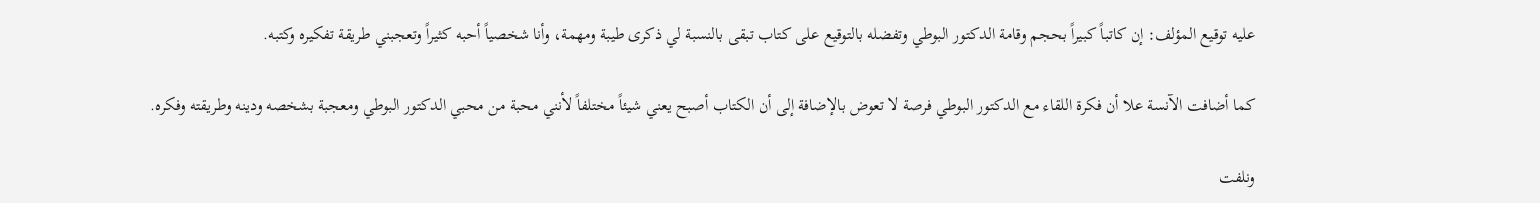عليه توقيع المؤلف: إن كاتباً كبيراً بحجم وقامة الدكتور البوطي وتفضله بالتوقيع على كتاب تبقى بالنسبة لي ذكرى طيبة ومهمة، وأنا شخصياً أحبه كثيراً وتعجبني طريقة تفكيره وكتبه.

كما أضافت الآنسة علا أن فكرة اللقاء مع الدكتور البوطي فرصة لا تعوض بالإضافة إلى أن الكتاب أصبح يعني شيئاً مختلفاً لأنني محبة من محبي الدكتور البوطي ومعجبة بشخصه ودينه وطريقته وفكره.

ونلفت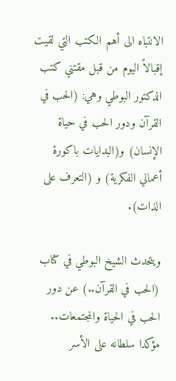الانتباه الى أهم الكتب التي لقيت إقبالاً اليوم من قبل مقتني كتب الدكتور البوطي وهي: (الحب في القرآن ودور الحب في حياة الإنسان) و(البدايات باكورة أعمالي الفكرية) و (التعرف على الذات).

ويتحدث الشيخ البوطي في كتاب (الحب في القرآن..) عن دور الحب في الحياة والمجتمعات.. مؤكدا سلطانه على الأسر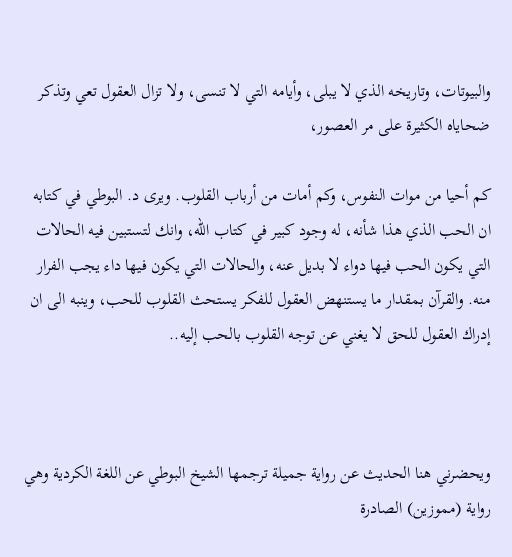والبيوتات، وتاريخه الذي لا يبلى، وأيامه التي لا تنسى، ولا تزال العقول تعي وتذكر ضحاياه الكثيرة على مر العصور،

كم أحيا من موات النفوس، وكم أمات من أرباب القلوب. ويرى د. البوطي في كتابه ان الحب الذي هذا شأنه، له وجود كبير في كتاب الله، وانك لتستبين فيه الحالات التي يكون الحب فيها دواء لا بديل عنه، والحالات التي يكون فيها داء يجب الفرار منه. والقرآن بمقدار ما يستنهض العقول للفكر يستحث القلوب للحب، وينبه الى ان إدراك العقول للحق لا يغني عن توجه القلوب بالحب إليه..



ويحضرني هنا الحديث عن رواية جميلة ترجمها الشيخ البوطي عن اللغة الكردية وهي رواية (مموزين) الصادرة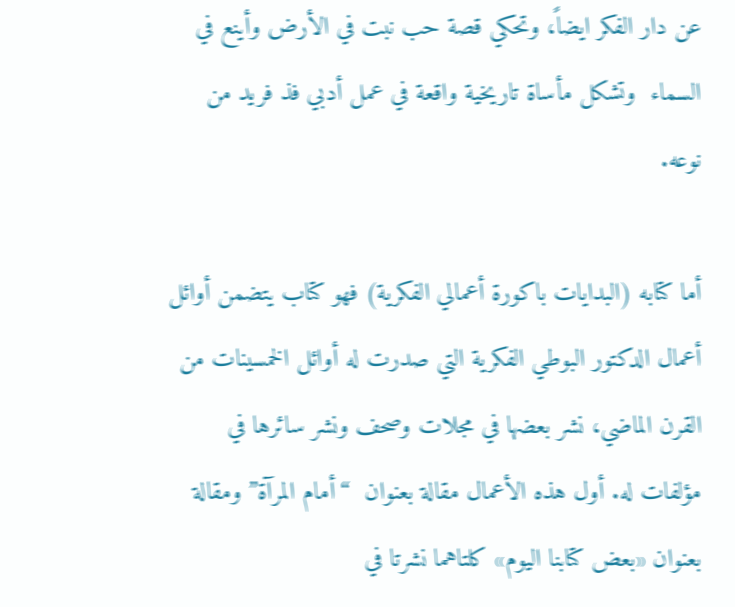عن دار الفكر ايضاً، وتحكي قصة حب نبت في الأرض وأينع في السماء  وتشكل مأساة تاريخية واقعة في عمل أدبي فذ فريد من نوعه.

أما كتابه (البدايات باكورة أعمالي الفكرية) فهو كتاب يتضمن أوائل أعمال الدكتور البوطي الفكرية التي صدرت له أوائل الخمسينات من القرن الماضي، نشر بعضها في مجلات وصحف ونشر سائرها في مؤلفات له. أول هذه الأعمال مقالة بعنوان  “أمام المرآة” ومقالة بعنوان «بعض كتابنا اليوم» كلتاهما نشرتا في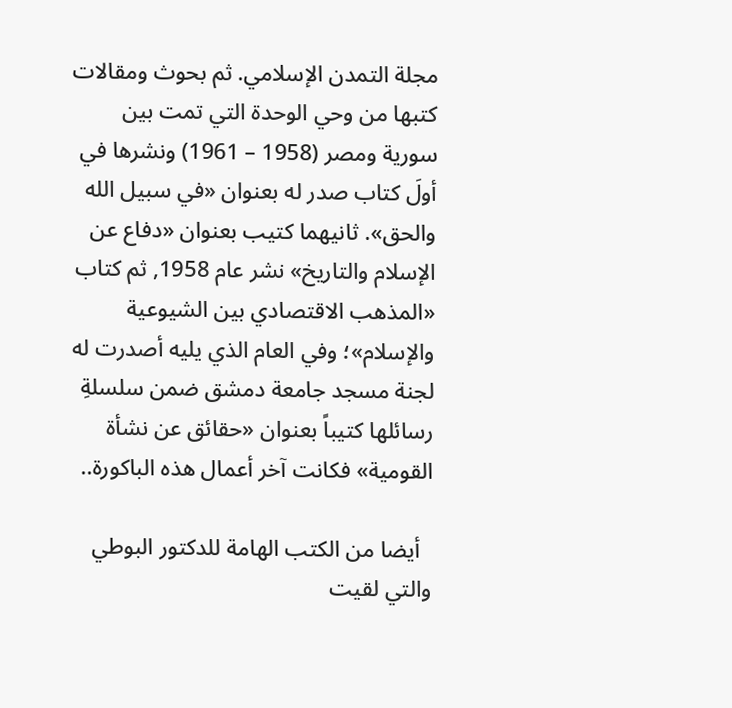مجلة التمدن الإسلامي. ثم بحوث ومقالات كتبها من وحي الوحدة التي تمت بين سورية ومصر (1958 – 1961) ونشرها في أولَ كتاب صدر له بعنوان «في سبيل الله والحق». ثانيهما كتيب بعنوان «دفاع عن الإسلام والتاريخ» نشر عام 1958, ثم كتاب «المذهب الاقتصادي بين الشيوعية والإسلام»؛ وفي العام الذي يليه أصدرت له لجنة مسجد جامعة دمشق ضمن سلسلةِ رسائلها كتيباً بعنوان «حقائق عن نشأة القومية» فكانت آخر أعمال هذه الباكورة..

  أيضا من الكتب الهامة للدكتور البوطي والتي لقيت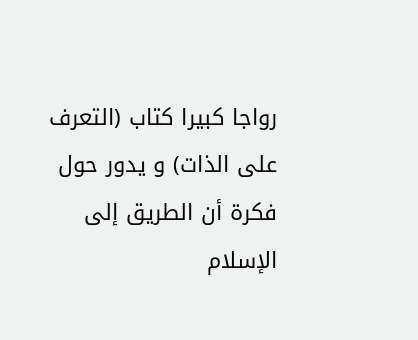رواجا كبيرا كتاب (التعرف على الذات) و يدور حول فكرة أن الطريق إلى الإسلام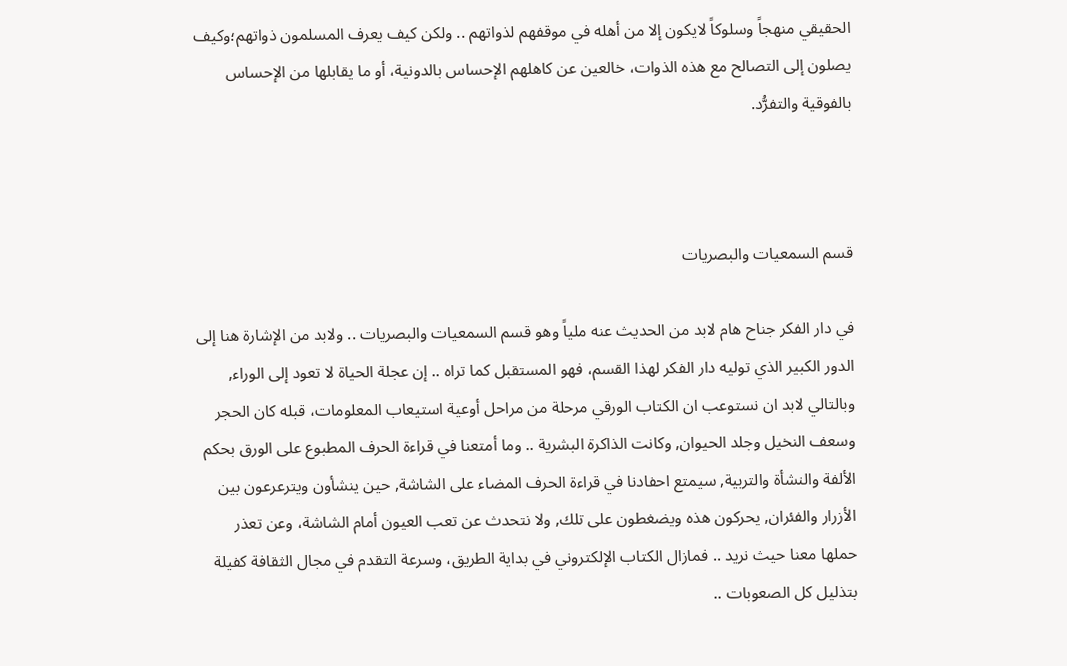الحقيقي منهجاً وسلوكاً لايكون إلا من أهله في موقفهم لذواتهم .. ولكن كيف يعرف المسلمون ذواتهم؛وكيف يصلون إلى التصالح مع هذه الذوات، خالعين عن كاهلهم الإحساس بالدونية، أو ما يقابلها من الإحساس بالفوقية والتفرُّد.



قسم السمعيات والبصريات

في دار الفكر جناح هام لابد من الحديث عنه ملياً وهو قسم السمعيات والبصريات .. ولابد من الإشارة هنا إلى الدور الكبير الذي توليه دار الفكر لهذا القسم، فهو المستقبل كما تراه .. إن عجلة الحياة لا تعود إلى الوراء, وبالتالي لابد ان نستوعب ان الكتاب الورقي مرحلة من مراحل أوعية استيعاب المعلومات، قبله كان الحجر وسعف النخيل وجلد الحيوان, وكانت الذاكرة البشرية .. وما أمتعنا في قراءة الحرف المطبوع على الورق بحكم الألفة والنشأة والتربية, سيمتع احفادنا في قراءة الحرف المضاء على الشاشة, حين ينشأون ويترعرعون بين الأزرار والفئران, يحركون هذه ويضغطون على تلك, ولا نتحدث عن تعب العيون أمام الشاشة، وعن تعذر حملها معنا حيث نريد .. فمازال الكتاب الإلكتروني في بداية الطريق، وسرعة التقدم في مجال الثقافة كفيلة بتذليل كل الصعوبات ..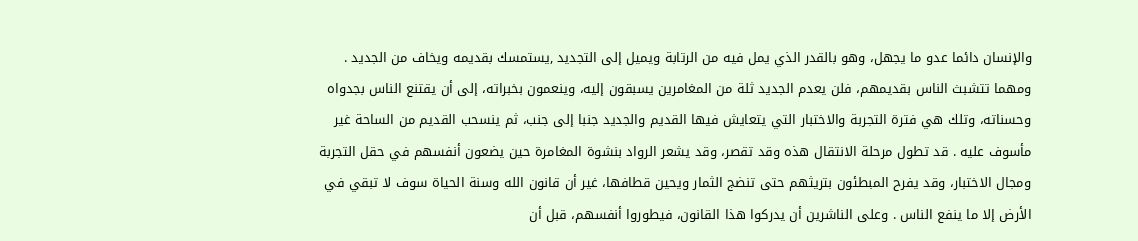والإنسان دائما عدو ما يجهل، وهو بالقدر الذي يمل فيه من الرتابة ويميل إلى التجديد ,يستمسك بقديمه ويخاف من الجديد . ومهما تتشبث الناس بقديمهم، فلن يعدم الجديد ثلة من المغامرين يسبقون إليه، وينعمون بخبراته، إلى أن يقتنع الناس بجدواه وحسناته، وتلك هي فترة التجربة والاختبار التي يتعايش فيها القديم والجديد جنبا إلى جنب، ثم ينسحب القديم من الساحة غير مأسوف عليه . قد تطول مرحلة الانتقال هذه وقد تقصر، وقد يشعر الرواد بنشوة المغامرة حين يضعون أنفسهم في حقل التجربة ومجال الاختبار، وقد يفرح المبطئون بتريثهم حتى تنضج الثمار ويحين قطافها، غير أن قانون الله وسنة الحياة سوف لا تبقي في الأرض إلا ما ينفع الناس . وعلى الناشرين أن يدركوا هذا القانون، فيطوروا أنفسهم، قبل أن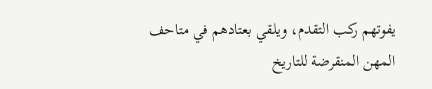يفوتهم ركب التقدم، ويلقي بعتادهم في متاحف المهن المنقرضة للتاريخ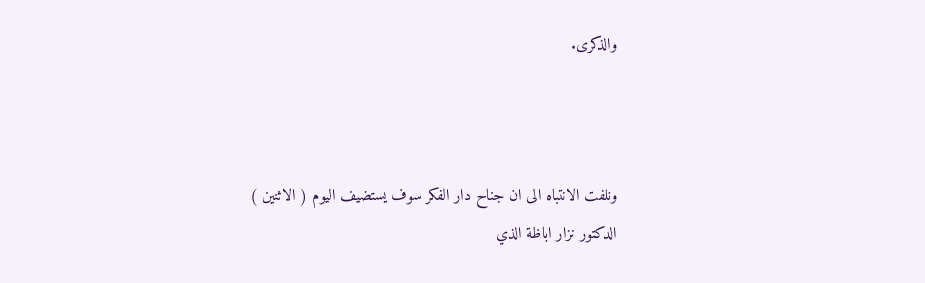والذكرى.



ونلفت الانتباه الى ان جناح دار الفكر سوف يستضيف اليوم ( الاثنين )  الدكتور نزار اباظة الذي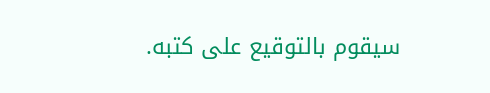سيقوم بالتوقيع على كتبه.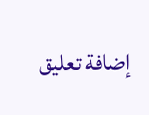إضافة تعليق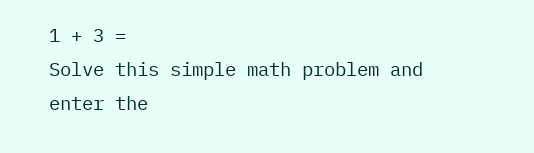1 + 3 =
Solve this simple math problem and enter the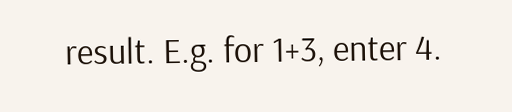result. E.g. for 1+3, enter 4.